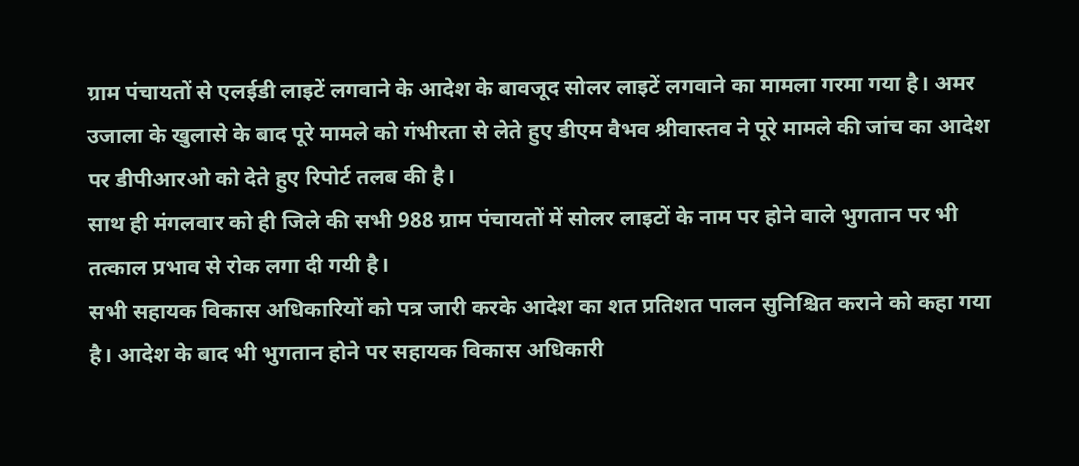ग्राम पंचायतों से एलईडी लाइटें लगवाने के आदेश के बावजूद सोलर लाइटें लगवाने का मामला गरमा गया है। अमर उजाला के खुलासे के बाद पूरे मामले को गंभीरता से लेते हुए डीएम वैभव श्रीवास्तव ने पूरे मामले की जांच का आदेश पर डीपीआरओ को देते हुए रिपोर्ट तलब की है।
साथ ही मंगलवार को ही जिले की सभी 988 ग्राम पंचायतों में सोलर लाइटों के नाम पर होने वाले भुगतान पर भी तत्काल प्रभाव से रोक लगा दी गयी है।
सभी सहायक विकास अधिकारियों को पत्र जारी करके आदेश का शत प्रतिशत पालन सुनिश्चित कराने को कहा गया है। आदेश के बाद भी भुगतान होने पर सहायक विकास अधिकारी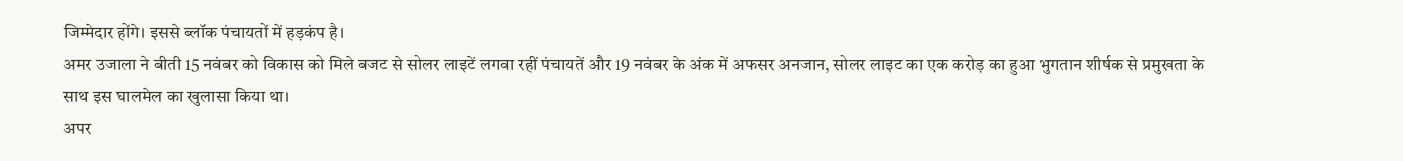जिम्मेदार होंगे। इससे ब्लॉक पंचायतों में हड़कंप है।
अमर उजाला ने बीती 15 नवंबर को विकास को मिले बजट से सोलर लाइटें लगवा रहीं पंचायतें और 19 नवंबर के अंक में अफसर अनजान, सोलर लाइट का एक करोड़ का हुआ भुगतान शीर्षक से प्रमुखता के साथ इस घालमेल का खुलासा किया था।
अपर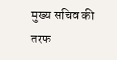मुख्य सचिव की तरफ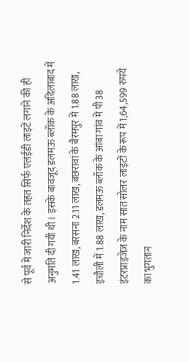से पूर्व में जारी निर्देश के तहत सिर्फ एलईडी लाइटें लगाने की ही अनुमति दी गयी थी। इसके बावजूद डलमऊ ब्लॉक के अदिलाबाद में 1.41 लाख, बरसना 2.11 लाख, बछरावां के बैरमपुर में 1.88 लाख, इचौली में 1.88 लाख, डलमऊ ब्लॉक के आंबा गांव में पी 38 इंटरप्राइजेज के नाम सात सोलर लाइटों के रूप में 1,64,599 रुपये का भुगतान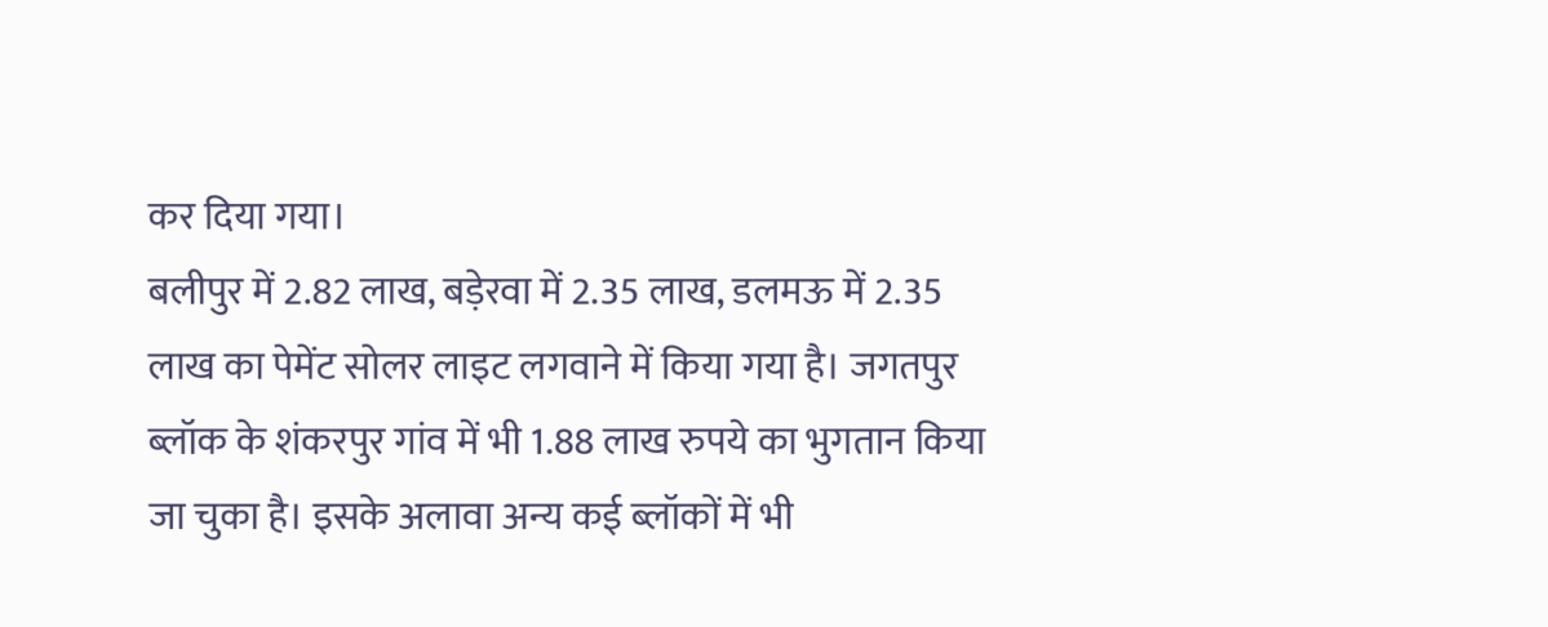कर दिया गया।
बलीपुर में 2.82 लाख, बड़ेरवा में 2.35 लाख, डलमऊ में 2.35 लाख का पेमेंट सोलर लाइट लगवाने में किया गया है। जगतपुर ब्लॉक के शंकरपुर गांव में भी 1.88 लाख रुपये का भुगतान किया जा चुका है। इसके अलावा अन्य कई ब्लॉकों में भी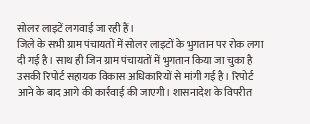सोलर लाइटें लगवाई जा रही हैं।
जिले के सभी ग्राम पंचायतों में सोलर लाइटों के भुगतान पर रोक लगा दी गई है। साथ ही जिन ग्राम पंचायतों में भुगतान किया जा चुका है उसकी रिपोर्ट सहायक विकास अधिकारियों से मांगी गई है। रिपोर्ट आने के बाद आगे की कार्रवाई की जाएगी। शासनादेश के विपरीत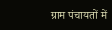ग्राम पंचायतों में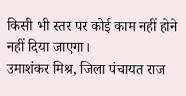किसी भी स्तर पर कोई काम नहीं होने नहीं दिया जाएगा।
उमाशंकर मिश्र, जिला पंचायत राज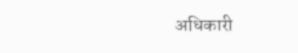अधिकारी